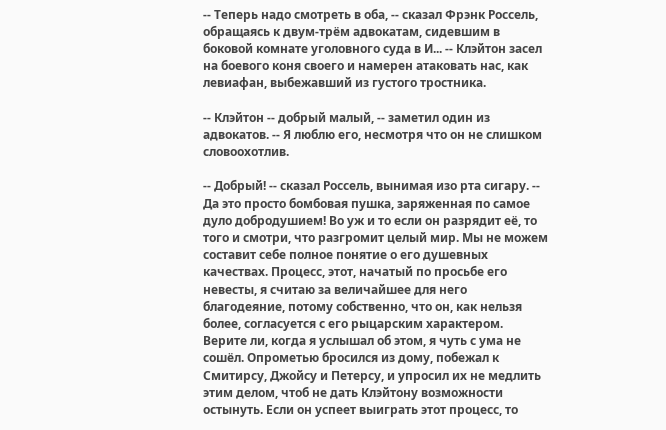-- Теперь надо смотреть в оба, -- сказал Фрэнк Россель, обращаясь к двум-трём адвокатам, сидевшим в боковой комнате уголовного суда в И... -- Клэйтон засел на боевого коня своего и намерен атаковать нас, как левиафан, выбежавший из густого тростника.

-- Клэйтон -- добрый малый, -- заметил один из адвокатов. -- Я люблю его, несмотря что он не слишком словоохотлив.

-- Добрый! -- сказал Россель, вынимая изо рта сигару. -- Да это просто бомбовая пушка, заряженная по самое дуло добродушием! Во уж и то если он разрядит её, то того и смотри, что разгромит целый мир. Мы не можем составит себе полное понятие о его душевных качествах. Процесс, этот, начатый по просьбе его невесты, я считаю за величайшее для него благодеяние, потому собственно, что он, как нельзя более, согласуется с его рыцарским характером. Верите ли, когда я услышал об этом, я чуть с ума не сошёл. Опрометью бросился из дому, побежал к Смитирсу, Джойсу и Петерсу, и упросил их не медлить этим делом, чтоб не дать Клэйтону возможности остынуть. Если он успеет выиграть этот процесс, то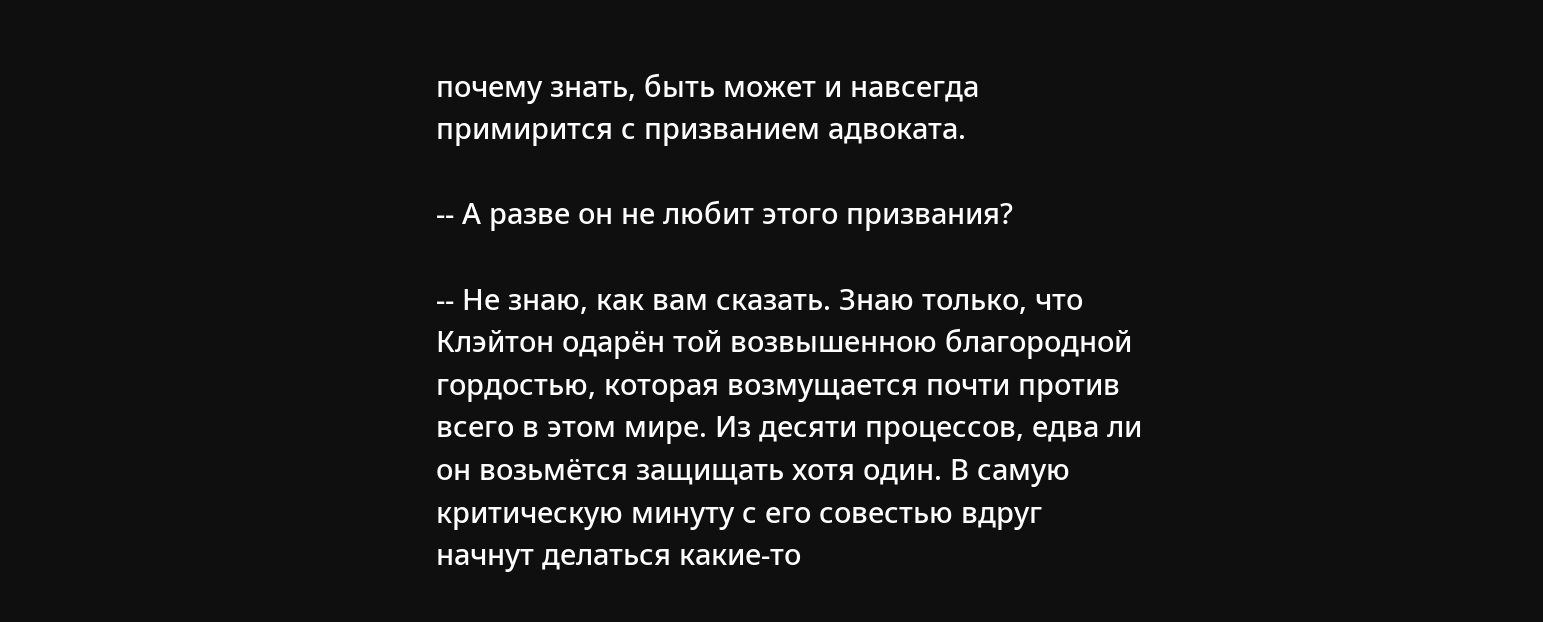почему знать, быть может и навсегда примирится с призванием адвоката.

-- А разве он не любит этого призвания?

-- Не знаю, как вам сказать. Знаю только, что Клэйтон одарён той возвышенною благородной гордостью, которая возмущается почти против всего в этом мире. Из десяти процессов, едва ли он возьмётся защищать хотя один. В самую критическую минуту с его совестью вдруг начнут делаться какие-то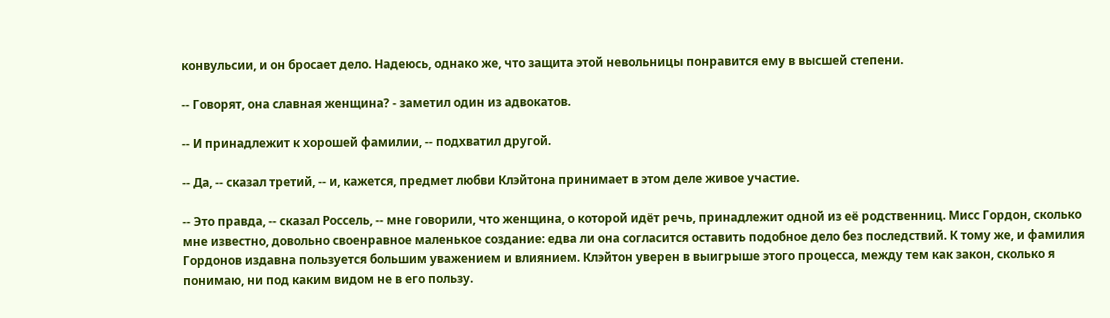конвульсии, и он бросает дело. Надеюсь, однако же, что защита этой невольницы понравится ему в высшей степени.

-- Говорят, она славная женщина? - заметил один из адвокатов.

-- И принадлежит к хорошей фамилии, -- подхватил другой.

-- Да, -- сказал третий, -- и, кажется, предмет любви Клэйтона принимает в этом деле живое участие.

-- Это правда, -- сказал Россель, -- мне говорили, что женщина, о которой идёт речь, принадлежит одной из её родственниц. Мисс Гордон, сколько мне известно, довольно своенравное маленькое создание: едва ли она согласится оставить подобное дело без последствий. К тому же, и фамилия Гордонов издавна пользуется большим уважением и влиянием. Клэйтон уверен в выигрыше этого процесса, между тем как закон, сколько я понимаю, ни под каким видом не в его пользу.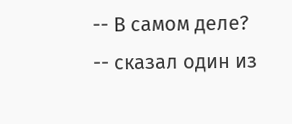-- В самом деле? -- сказал один из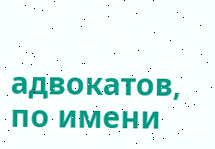адвокатов, по имени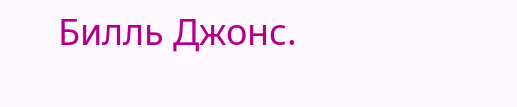Билль Джонс.